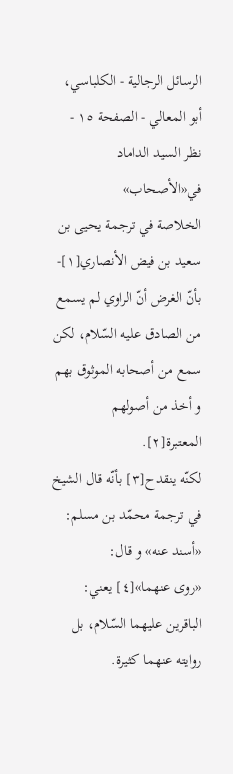الرسائل الرجالية - الكلباسي، أبو المعالي - الصفحة ١٥ - نظر السيد الداماد في«الأصحاب»
الخلاصة في ترجمة يحيى بن سعيد بن فيض الأنصاري[١]- بأنّ الغرض أنّ الراوي لم يسمع من الصادق عليه السّلام، لكن سمع من أصحابه الموثوق بهم و أخذ من أصولهم المعتبرة[٢].
لكنّه ينقدح[٣] بأنّه قال الشيخ في ترجمة محمّد بن مسلم: «أسند عنه» و قال:
«روى عنهما»[٤] يعني: الباقرين عليهما السّلام، بل روايته عنهما كثيرة.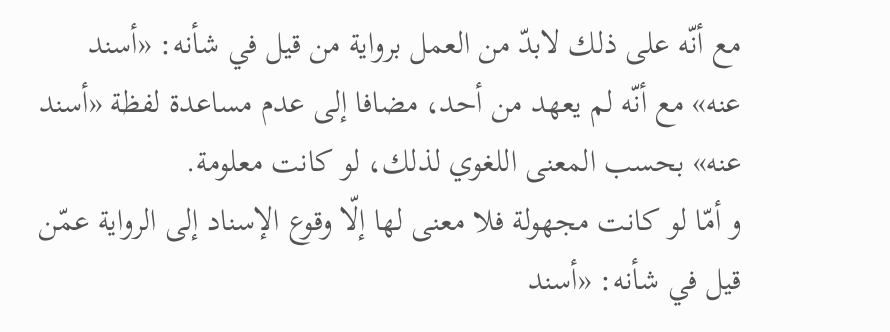مع أنّه على ذلك لابدّ من العمل برواية من قيل في شأنه: «أسند عنه» مع أنّه لم يعهد من أحد، مضافا إلى عدم مساعدة لفظة «أسند عنه» بحسب المعنى اللغوي لذلك، لو كانت معلومة.
و أمّا لو كانت مجهولة فلا معنى لها إلّا وقوع الإسناد إلى الرواية عمّن قيل في شأنه: «أسند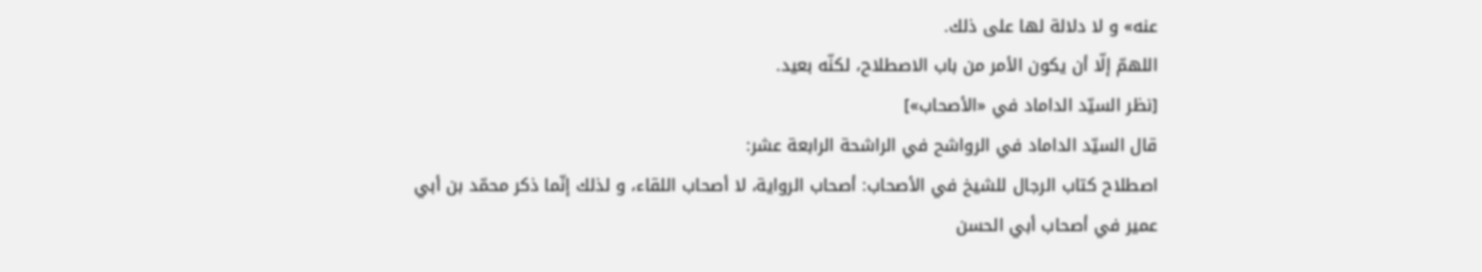عنه» و لا دلالة لها على ذلك.
اللهمّ إلّا أن يكون الأمر من باب الاصطلاح، لكنّه بعيد.
[نظر السيّد الداماد في «الأصحاب»]
قال السيّد الداماد في الرواشح في الراشحة الرابعة عشر:
اصطلاح كتاب الرجال للشيخ في الأصحاب: أصحاب الرواية، لا أصحاب اللقاء، و لذلك إنّما ذكر محمّد بن أبي عمير في أصحاب أبي الحسن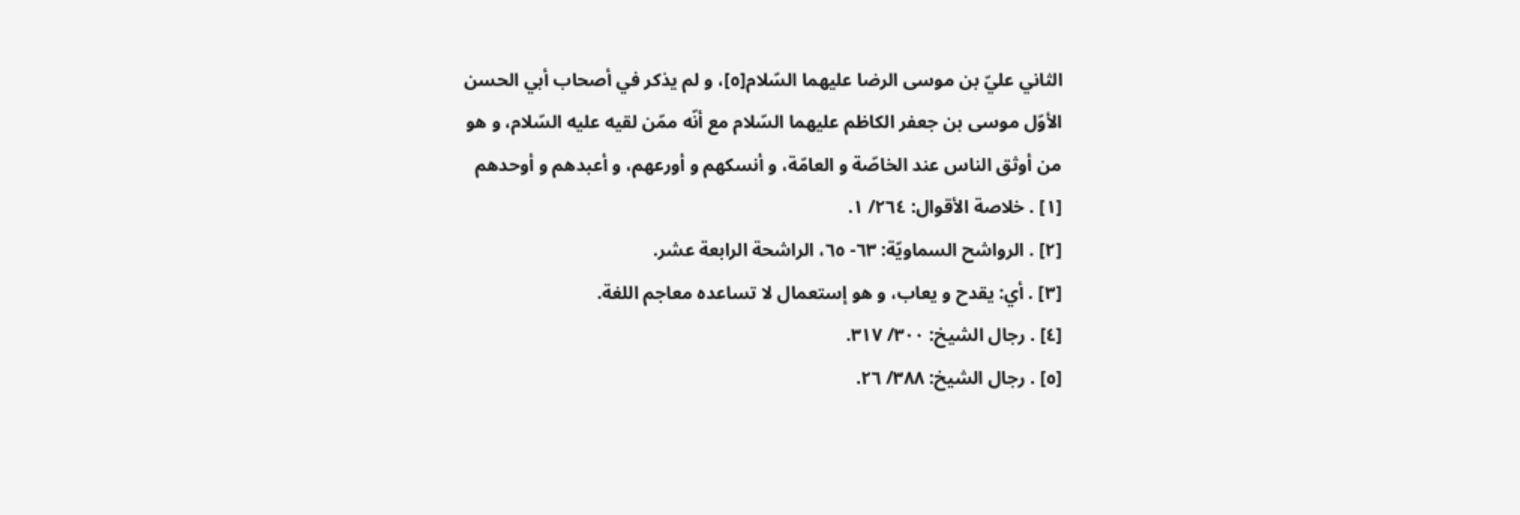الثاني عليّ بن موسى الرضا عليهما السّلام[٥]، و لم يذكر في أصحاب أبي الحسن الأوّل موسى بن جعفر الكاظم عليهما السّلام مع أنّه ممّن لقيه عليه السّلام، و هو من أوثق الناس عند الخاصّة و العامّة، و أنسكهم و أورعهم، و أعبدهم و أوحدهم
[١] . خلاصة الأقوال: ٢٦٤/ ١.
[٢] . الرواشح السماويّة: ٦٣- ٦٥، الراشحة الرابعة عشر.
[٣] . أي: يقدح و يعاب، و هو إستعمال لا تساعده معاجم اللغة.
[٤] . رجال الشيخ: ٣٠٠/ ٣١٧.
[٥] . رجال الشيخ: ٣٨٨/ ٢٦.